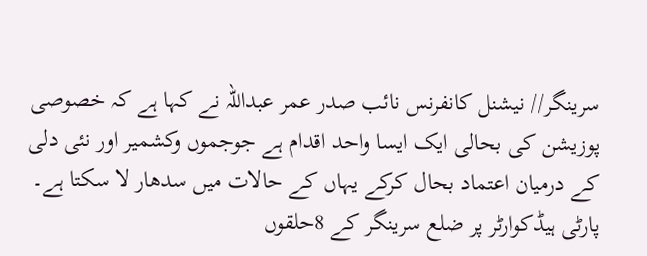سرینگر// نیشنل کانفرنس نائب صدر عمر عبداللہ نے کہا ہے کہ خصوصی پوزیشن کی بحالی ایک ایسا واحد اقدام ہے جوجموں وکشمیر اور نئی دلی کے درمیان اعتماد بحال کرکے یہاں کے حالات میں سدھار لا سکتا ہے۔ پارٹی ہیڈکوارٹر پر ضلع سرینگر کے 8حلقوں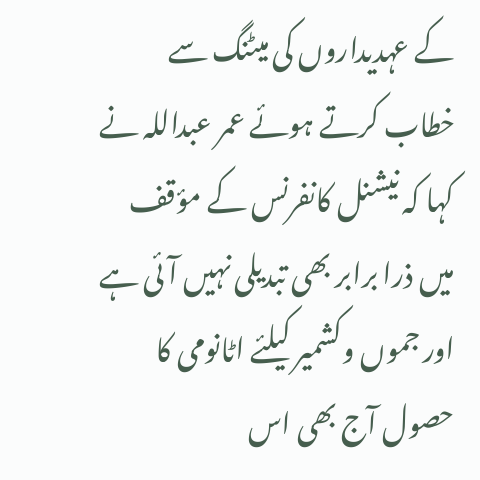کے عہدیداروں کی میٹنگ سے خطاب کرتے ہوئے عمر عبداللہ نے کہا کہ نیشنل کانفرنس کے مؤقف میں ذرا برابر بھی تبدیلی نہیں آئی ہے اور جموں وکشمیر کیلئے اٹانومی کا حصول آج بھی اس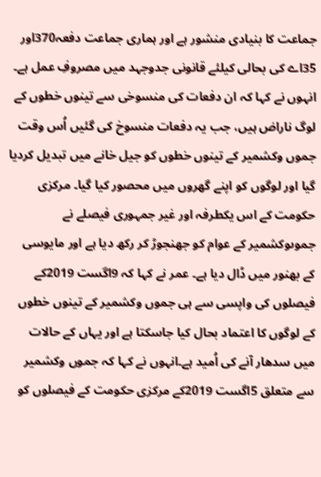جماعت کا بنیادی منشور ہے اور ہماری جماعت دفعہ370اور 35اے کی بحالی کیلئے قانونی جدوجہد میں مصروفِ عمل ہے۔ انہوں نے کہا کہ ان دفعات کی منسوخی سے تینوں خطوں کے لوگ ناراض ہیں، جب یہ دفعات منسوخ کی گئیں اُس وقت جموں وکشمیر کے تینوں خطوں کو جیل خانے میں تبدیل کردیا گیا اور لوگوں کو اپنے گھروں میں محصور کیا گیا۔ مرکزی حکومت کے اس یکطرفہ اور غیر جمہوری فیصلے نے جموںوکشمیر کے عوام کو جھنجوڑ کر رکھ دیا ہے اور مایوسی کے بھنور میں ڈال دیا ہے۔ عمر نے کہا کہ 9اگست 2019کے فیصلوں کی واپسی سے ہی جموں وکشمیر کے تینوں خطوں کے لوگوں کا اعتماد بحال کیا جاسکتا ہے اور یہاں کے حالات میں سدھار آنے کی اُمید ہے۔انہوں نے کہا کہ جموں وکشمیر سے متعلق 5اگست 2019کے مرکزی حکومت کے فیصلوں کو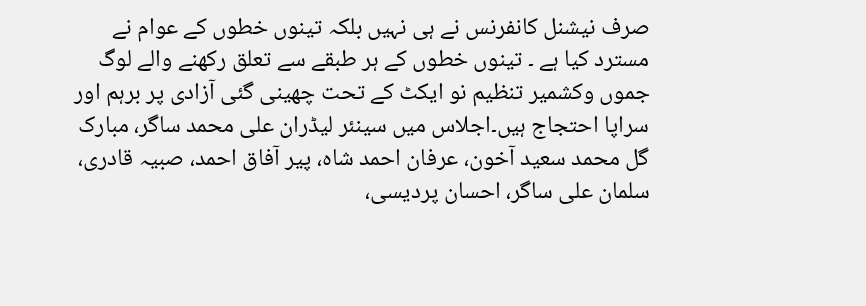صرف نیشنل کانفرنس نے ہی نہیں بلکہ تینوں خطوں کے عوام نے مسترد کیا ہے ۔ تینوں خطوں کے ہر طبقے سے تعلق رکھنے والے لوگ جموں وکشمیر تنظیم نو ایکٹ کے تحت چھینی گئی آزادی پر برہم اور سراپا احتجاج ہیں۔اجلاس میں سینئر لیڈران علی محمد ساگر، مبارک گل محمد سعید آخون، عرفان احمد شاہ، پیر آفاق احمد، صبیہ قادری، سلمان علی ساگر، احسان پردیسی،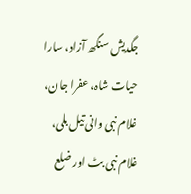جگدیش سنگھ آزاد، سارا حیات شاہ، عفرا جان، غلام نبی وانی تیل بلی، غلام نبی بٹ اور ضلع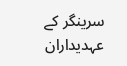سرینگر کے عہدیداران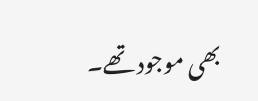بھی موجود تھے۔